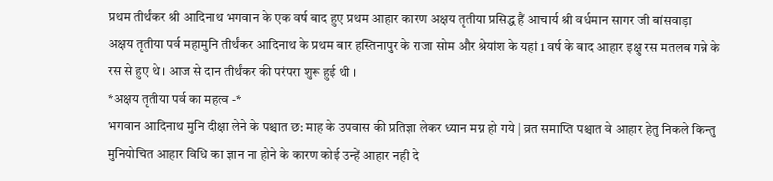प्रथम तीर्थंकर श्री आदिनाथ भगवान के एक वर्ष बाद हुए प्रथम आहार कारण अक्षय तृतीया प्रसिद्ध हैं आचार्य श्री वर्धमान सागर जी बांसवाड़ा
अक्षय तृतीया पर्व महामुनि तीर्थंकर आदिनाथ के प्रथम बार हस्तिनापुर के राजा सोम और श्रेयांश के यहां 1 वर्ष के बाद आहार इक्षु रस मतलब गन्ने के रस से हुए थे । आज से दान तीर्थंकर की परंपरा शुरू हुई थी ।
*अक्षय तृतीया पर्व का महत्व -*
भगवान आदिनाथ मुनि दीक्षा लेने के पश्चात छ: माह के उपवास की प्रतिज्ञा लेकर ध्यान मग्न हो गये | व्रत समाप्ति पश्चात वे आहार हेतु निकले किन्तु मुनियोचित आहार विधि का ज्ञान ना होने के कारण कोई उन्हें आहार नही दे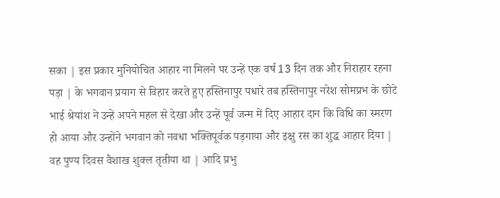सका | इस प्रकार मुनियोचित आहार ना मिलने पर उन्हें एक वर्ष 13 दिन तक और निराहार रहना पड़ा | के भगवान प्रयाग से विहार करते हुए हस्तिनापुर पधारे तब हस्तिनापुर नरेश सोमप्रभ के छोटे भाई श्रेयांश ने उन्हें अपने महल से देखा और उन्हें पूर्व जन्म में दिए आहार दान कि विधि का स्मरण हो आया और उन्होंने भगवान को नवधा भक्तिपूर्वक पड़गाया और इक्षु रस का शुद्ध आहार दिया | वह पुण्य दिवस वैशाख शुक्ल तृतीया था | आदि प्रभु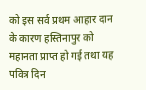को इस सर्व प्रथम आहार दान के कारण हस्तिनापुर को महानता प्राप्त हो गई तथा यह पवित्र दिन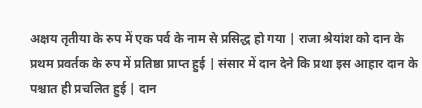अक्षय तृतीया के रुप में एक पर्व के नाम से प्रसिद्ध हो गया | राजा श्रेयांश को दान के प्रथम प्रवर्तक के रुप में प्रतिष्ठा प्राप्त हुई | संसार में दान देने कि प्रथा इस आहार दान के पश्चात ही प्रचलित हुई | दान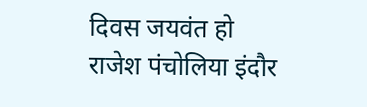दिवस जयवंत हो
राजेश पंचोलिया इंदौर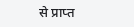से प्राप्त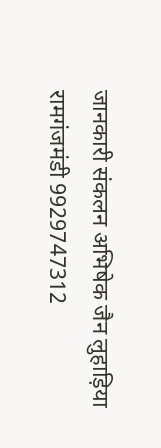जानकारी संकलन अभिषेक जैन लुहाड़िया रामगंजमंडी 9929747312